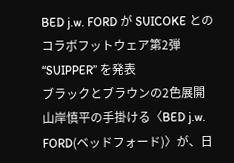BED j.w. FORD が SUICOKE とのコラボフットウェア第2弾 “SUIPPER” を発表
ブラックとブラウンの2色展開
山岸慎平の手掛ける〈BED j.w. FORD(ベッドフォード)〉が、日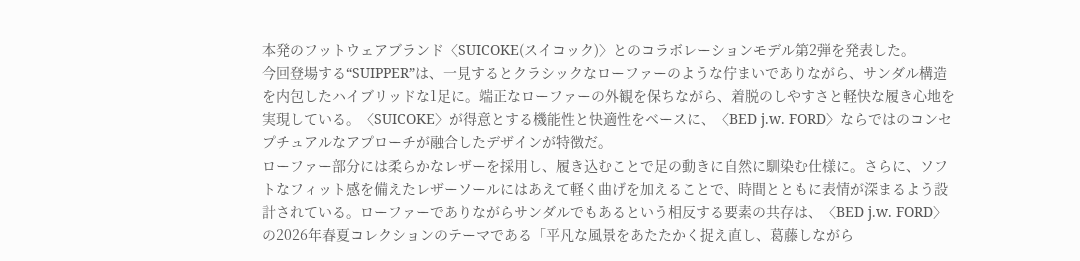本発のフットウェアブランド〈SUICOKE(スイコック)〉とのコラボレーションモデル第2弾を発表した。
今回登場する“SUIPPER”は、一見するとクラシックなローファーのような佇まいでありながら、サンダル構造を内包したハイブリッドな1足に。端正なローファーの外観を保ちながら、着脱のしやすさと軽快な履き心地を実現している。〈SUICOKE〉が得意とする機能性と快適性をベースに、〈BED j.w. FORD〉ならではのコンセプチュアルなアプローチが融合したデザインが特徴だ。
ローファー部分には柔らかなレザーを採用し、履き込むことで足の動きに自然に馴染む仕様に。さらに、ソフトなフィット感を備えたレザーソールにはあえて軽く曲げを加えることで、時間とともに表情が深まるよう設計されている。ローファーでありながらサンダルでもあるという相反する要素の共存は、〈BED j.w. FORD〉の2026年春夏コレクションのテーマである「平凡な風景をあたたかく捉え直し、葛藤しながら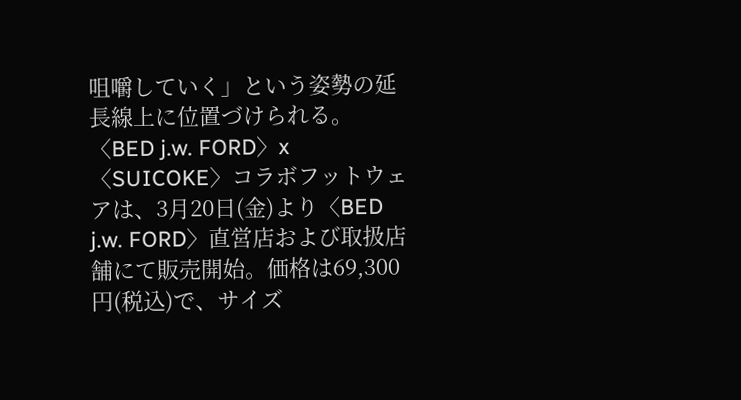咀嚼していく」という姿勢の延長線上に位置づけられる。
〈BED j.w. FORD〉x〈SUICOKE〉コラボフットウェアは、3月20日(金)より〈BED j.w. FORD〉直営店および取扱店舗にて販売開始。価格は69,300円(税込)で、サイズ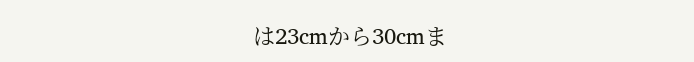は23cmから30cmま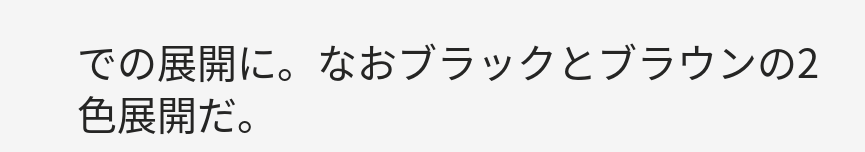での展開に。なおブラックとブラウンの2色展開だ。